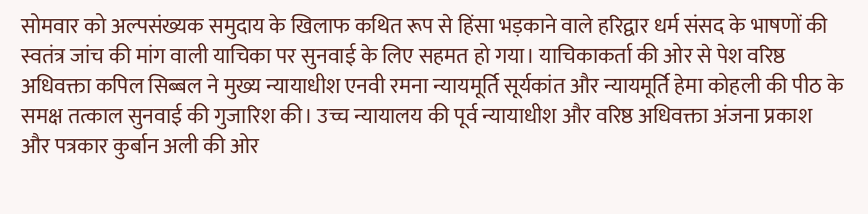सोमवार को अल्पसंख्यक समुदाय के खिलाफ कथित रूप से हिंसा भड़काने वाले हरिद्वार धर्म संसद के भाषणों की स्वतंत्र जांच की मांग वाली याचिका पर सुनवाई के लिए सहमत हो गया। याचिकाकर्ता की ओर से पेश वरिष्ठ अधिवक्ता कपिल सिब्बल ने मुख्य न्यायाधीश एनवी रमना न्यायमूर्ति सूर्यकांत और न्यायमूर्ति हेमा कोहली की पीठ के समक्ष तत्काल सुनवाई की गुजारिश की। उच्च न्यायालय की पूर्व न्यायाधीश और वरिष्ठ अधिवक्ता अंजना प्रकाश और पत्रकार कुर्बान अली की ओर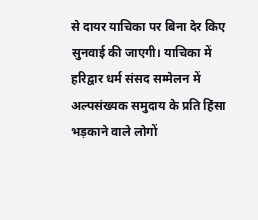से दायर याचिका पर बिना देर किए सुनवाई की जाएगी। याचिका में हरिद्वार धर्म संसद सम्मेलन में अल्पसंख्यक समुदाय के प्रति हिंसा भड़काने वाले लोगों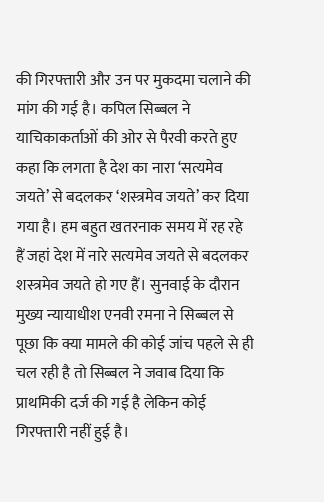की गिरफ्तारी और उन पर मुकदमा चलाने की मांग की गई है। कपिल सिब्बल ने याचिकाकर्ताओं की ओर से पैरवी करते हुए कहा कि लगता है देश का नारा ‘सत्यमेव जयते’ से बदलकर ‘शस्त्रमेव जयते’ कर दिया गया है। हम बहुत खतरनाक समय में रह रहे
हैं जहां देश में नारे सत्यमेव जयते से बदलकर शस्त्रमेव जयते हो गए हैं। सुनवाई के दौरान मुख्य न्यायाधीश एनवी रमना ने सिब्बल से पूछा कि क्या मामले की कोई जांच पहले से ही चल रही है तो सिब्बल ने जवाब दिया कि प्राथमिकी दर्ज की गई है लेकिन कोई गिरफ्तारी नहीं हुई है।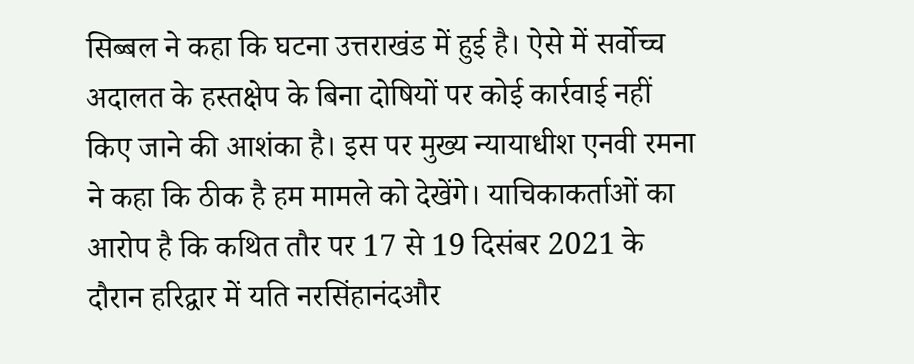सिब्बल ने कहा कि घटना उत्तराखंड में हुई है। ऐसे में सर्वोच्च अदालत के हस्तक्षेप के बिना दोषियों पर कोई कार्रवाई नहीं किए जाने की आशंका है। इस पर मुख्य न्यायाधीश एनवी रमना ने कहा कि ठीक है हम मामले को देखेंगे। याचिकाकर्ताओं का आरोप है कि कथित तौर पर 17 से 19 दिसंबर 2021 के दौरान हरिद्वार में यति नरसिंहानंदऔर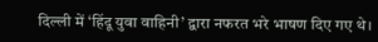दिल्ली में ‘हिंदू युवा वाहिनी’ द्वारा नफरत भरे भाषण दिए गए थे।